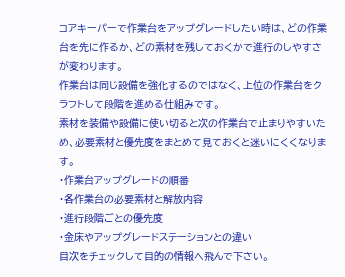コアキーパーで作業台をアップグレードしたい時は、どの作業台を先に作るか、どの素材を残しておくかで進行のしやすさが変わります。
作業台は同じ設備を強化するのではなく、上位の作業台をクラフトして段階を進める仕組みです。
素材を装備や設備に使い切ると次の作業台で止まりやすいため、必要素材と優先度をまとめて見ておくと迷いにくくなります。
・作業台アップグレードの順番
・各作業台の必要素材と解放内容
・進行段階ごとの優先度
・金床やアップグレードステーションとの違い
目次をチェックして目的の情報へ飛んで下さい。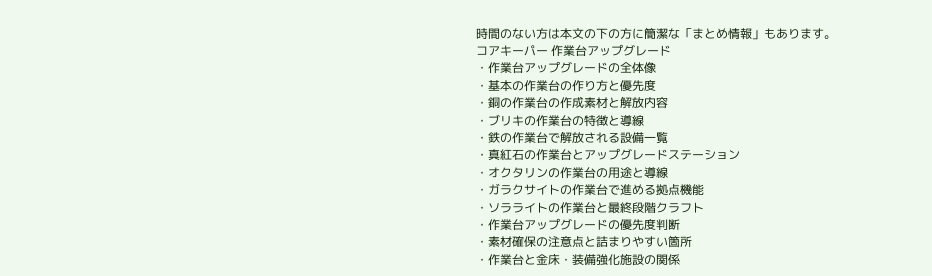時間のない方は本文の下の方に簡潔な「まとめ情報」もあります。
コアキーパー 作業台アップグレード
・作業台アップグレードの全体像
・基本の作業台の作り方と優先度
・銅の作業台の作成素材と解放内容
・ブリキの作業台の特徴と導線
・鉄の作業台で解放される設備一覧
・真紅石の作業台とアップグレードステーション
・オクタリンの作業台の用途と導線
・ガラクサイトの作業台で進める拠点機能
・ソラライトの作業台と最終段階クラフト
・作業台アップグレードの優先度判断
・素材確保の注意点と詰まりやすい箇所
・作業台と金床・装備強化施設の関係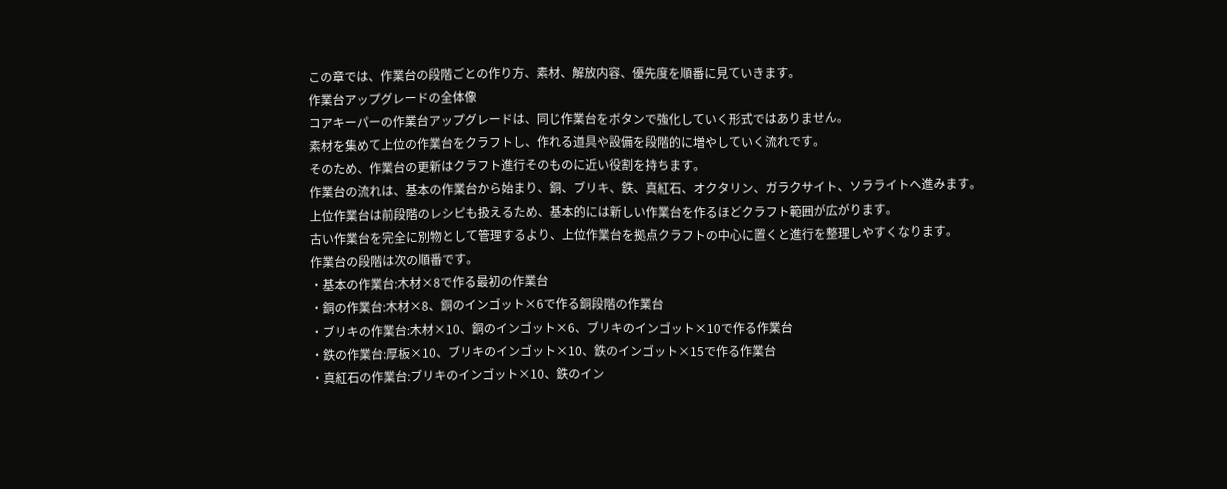この章では、作業台の段階ごとの作り方、素材、解放内容、優先度を順番に見ていきます。
作業台アップグレードの全体像
コアキーパーの作業台アップグレードは、同じ作業台をボタンで強化していく形式ではありません。
素材を集めて上位の作業台をクラフトし、作れる道具や設備を段階的に増やしていく流れです。
そのため、作業台の更新はクラフト進行そのものに近い役割を持ちます。
作業台の流れは、基本の作業台から始まり、銅、ブリキ、鉄、真紅石、オクタリン、ガラクサイト、ソラライトへ進みます。
上位作業台は前段階のレシピも扱えるため、基本的には新しい作業台を作るほどクラフト範囲が広がります。
古い作業台を完全に別物として管理するより、上位作業台を拠点クラフトの中心に置くと進行を整理しやすくなります。
作業台の段階は次の順番です。
・基本の作業台:木材×8で作る最初の作業台
・銅の作業台:木材×8、銅のインゴット×6で作る銅段階の作業台
・ブリキの作業台:木材×10、銅のインゴット×6、ブリキのインゴット×10で作る作業台
・鉄の作業台:厚板×10、ブリキのインゴット×10、鉄のインゴット×15で作る作業台
・真紅石の作業台:ブリキのインゴット×10、鉄のイン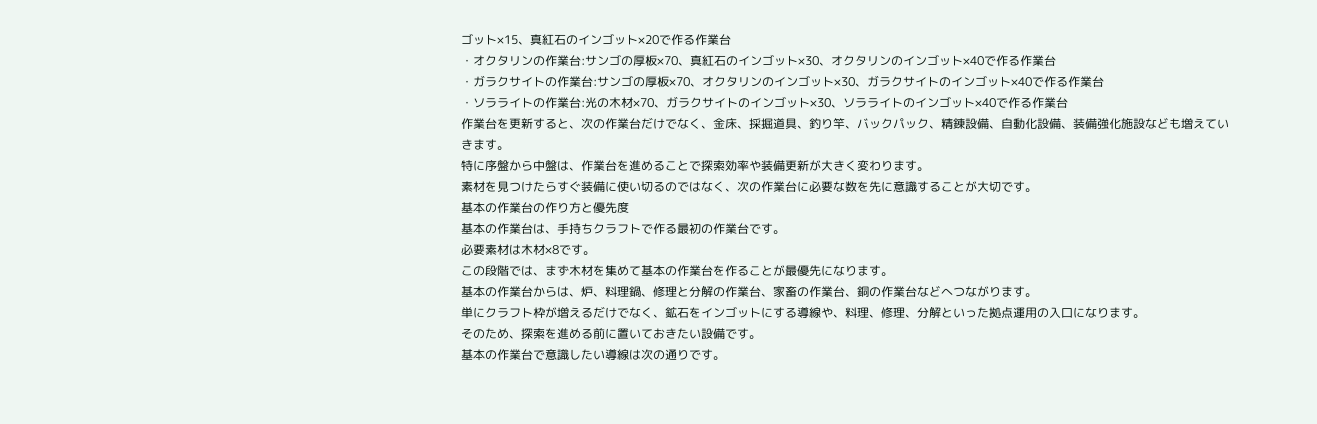ゴット×15、真紅石のインゴット×20で作る作業台
・オクタリンの作業台:サンゴの厚板×70、真紅石のインゴット×30、オクタリンのインゴット×40で作る作業台
・ガラクサイトの作業台:サンゴの厚板×70、オクタリンのインゴット×30、ガラクサイトのインゴット×40で作る作業台
・ソラライトの作業台:光の木材×70、ガラクサイトのインゴット×30、ソラライトのインゴット×40で作る作業台
作業台を更新すると、次の作業台だけでなく、金床、採掘道具、釣り竿、バックパック、精錬設備、自動化設備、装備強化施設なども増えていきます。
特に序盤から中盤は、作業台を進めることで探索効率や装備更新が大きく変わります。
素材を見つけたらすぐ装備に使い切るのではなく、次の作業台に必要な数を先に意識することが大切です。
基本の作業台の作り方と優先度
基本の作業台は、手持ちクラフトで作る最初の作業台です。
必要素材は木材×8です。
この段階では、まず木材を集めて基本の作業台を作ることが最優先になります。
基本の作業台からは、炉、料理鍋、修理と分解の作業台、家畜の作業台、銅の作業台などへつながります。
単にクラフト枠が増えるだけでなく、鉱石をインゴットにする導線や、料理、修理、分解といった拠点運用の入口になります。
そのため、探索を進める前に置いておきたい設備です。
基本の作業台で意識したい導線は次の通りです。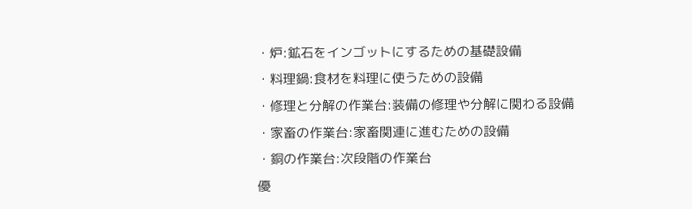・炉:鉱石をインゴットにするための基礎設備
・料理鍋:食材を料理に使うための設備
・修理と分解の作業台:装備の修理や分解に関わる設備
・家畜の作業台:家畜関連に進むための設備
・銅の作業台:次段階の作業台
優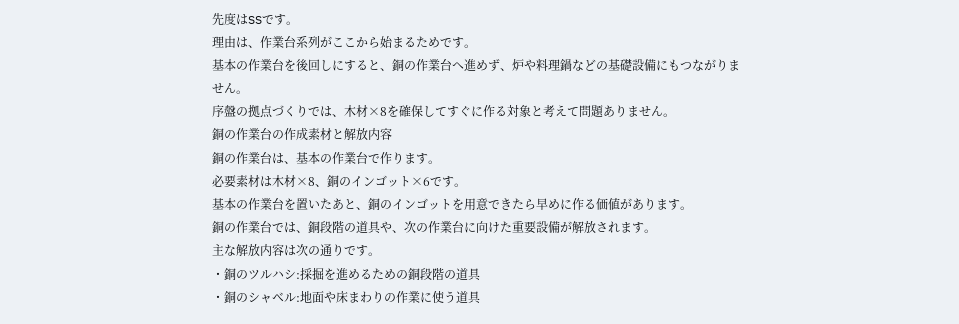先度はSSです。
理由は、作業台系列がここから始まるためです。
基本の作業台を後回しにすると、銅の作業台へ進めず、炉や料理鍋などの基礎設備にもつながりません。
序盤の拠点づくりでは、木材×8を確保してすぐに作る対象と考えて問題ありません。
銅の作業台の作成素材と解放内容
銅の作業台は、基本の作業台で作ります。
必要素材は木材×8、銅のインゴット×6です。
基本の作業台を置いたあと、銅のインゴットを用意できたら早めに作る価値があります。
銅の作業台では、銅段階の道具や、次の作業台に向けた重要設備が解放されます。
主な解放内容は次の通りです。
・銅のツルハシ:採掘を進めるための銅段階の道具
・銅のシャベル:地面や床まわりの作業に使う道具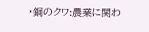・銅のクワ:農業に関わ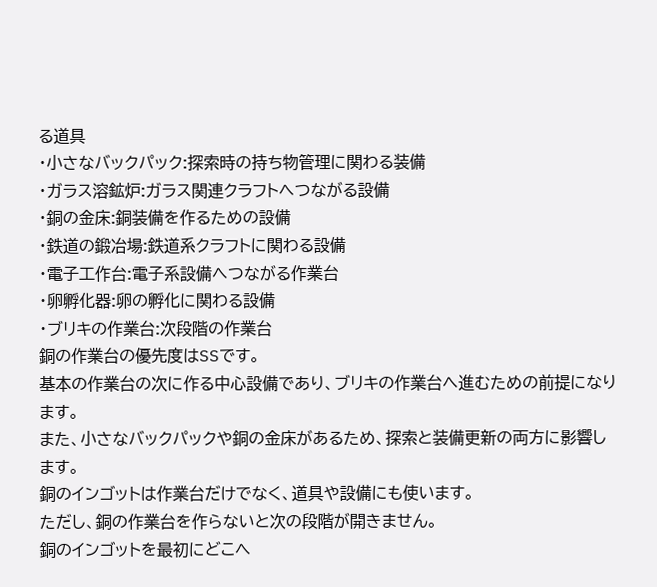る道具
・小さなバックパック:探索時の持ち物管理に関わる装備
・ガラス溶鉱炉:ガラス関連クラフトへつながる設備
・銅の金床:銅装備を作るための設備
・鉄道の鍛冶場:鉄道系クラフトに関わる設備
・電子工作台:電子系設備へつながる作業台
・卵孵化器:卵の孵化に関わる設備
・ブリキの作業台:次段階の作業台
銅の作業台の優先度はSSです。
基本の作業台の次に作る中心設備であり、ブリキの作業台へ進むための前提になります。
また、小さなバックパックや銅の金床があるため、探索と装備更新の両方に影響します。
銅のインゴットは作業台だけでなく、道具や設備にも使います。
ただし、銅の作業台を作らないと次の段階が開きません。
銅のインゴットを最初にどこへ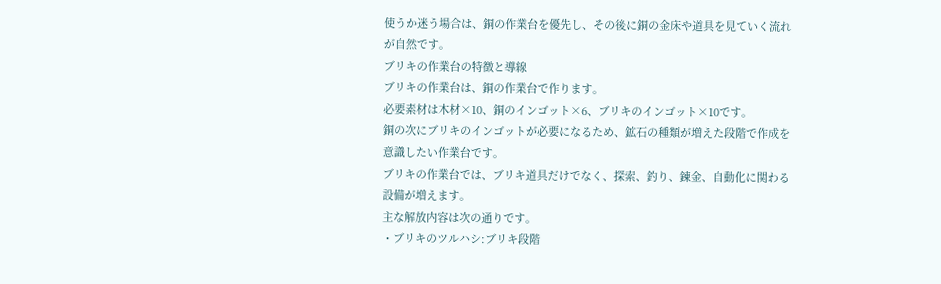使うか迷う場合は、銅の作業台を優先し、その後に銅の金床や道具を見ていく流れが自然です。
ブリキの作業台の特徴と導線
ブリキの作業台は、銅の作業台で作ります。
必要素材は木材×10、銅のインゴット×6、ブリキのインゴット×10です。
銅の次にブリキのインゴットが必要になるため、鉱石の種類が増えた段階で作成を意識したい作業台です。
ブリキの作業台では、ブリキ道具だけでなく、探索、釣り、錬金、自動化に関わる設備が増えます。
主な解放内容は次の通りです。
・ブリキのツルハシ:ブリキ段階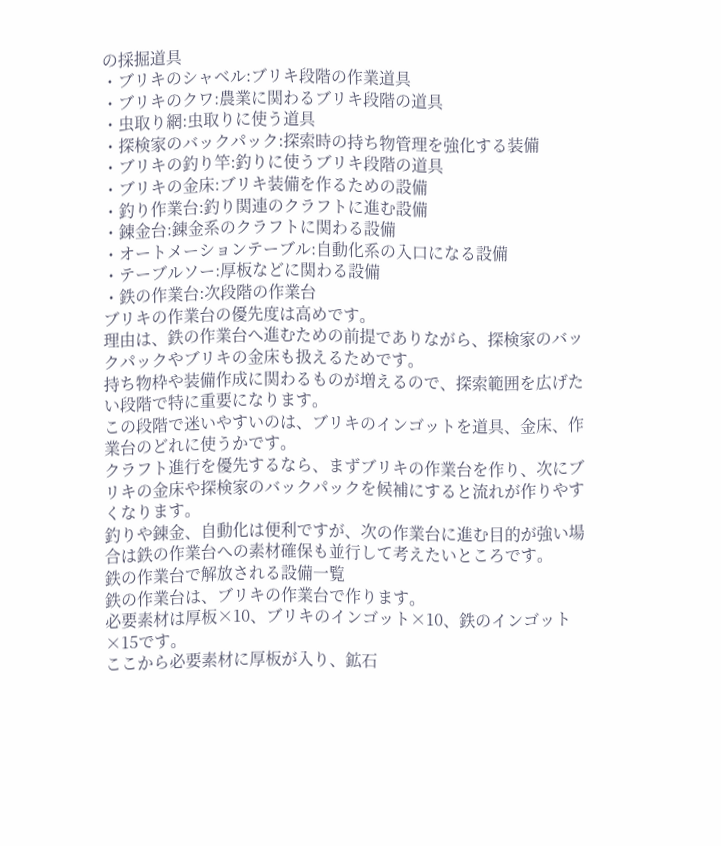の採掘道具
・ブリキのシャベル:ブリキ段階の作業道具
・ブリキのクワ:農業に関わるブリキ段階の道具
・虫取り網:虫取りに使う道具
・探検家のバックパック:探索時の持ち物管理を強化する装備
・ブリキの釣り竿:釣りに使うブリキ段階の道具
・ブリキの金床:ブリキ装備を作るための設備
・釣り作業台:釣り関連のクラフトに進む設備
・錬金台:錬金系のクラフトに関わる設備
・オートメーションテーブル:自動化系の入口になる設備
・テーブルソー:厚板などに関わる設備
・鉄の作業台:次段階の作業台
ブリキの作業台の優先度は高めです。
理由は、鉄の作業台へ進むための前提でありながら、探検家のバックパックやブリキの金床も扱えるためです。
持ち物枠や装備作成に関わるものが増えるので、探索範囲を広げたい段階で特に重要になります。
この段階で迷いやすいのは、ブリキのインゴットを道具、金床、作業台のどれに使うかです。
クラフト進行を優先するなら、まずブリキの作業台を作り、次にブリキの金床や探検家のバックパックを候補にすると流れが作りやすくなります。
釣りや錬金、自動化は便利ですが、次の作業台に進む目的が強い場合は鉄の作業台への素材確保も並行して考えたいところです。
鉄の作業台で解放される設備一覧
鉄の作業台は、ブリキの作業台で作ります。
必要素材は厚板×10、ブリキのインゴット×10、鉄のインゴット×15です。
ここから必要素材に厚板が入り、鉱石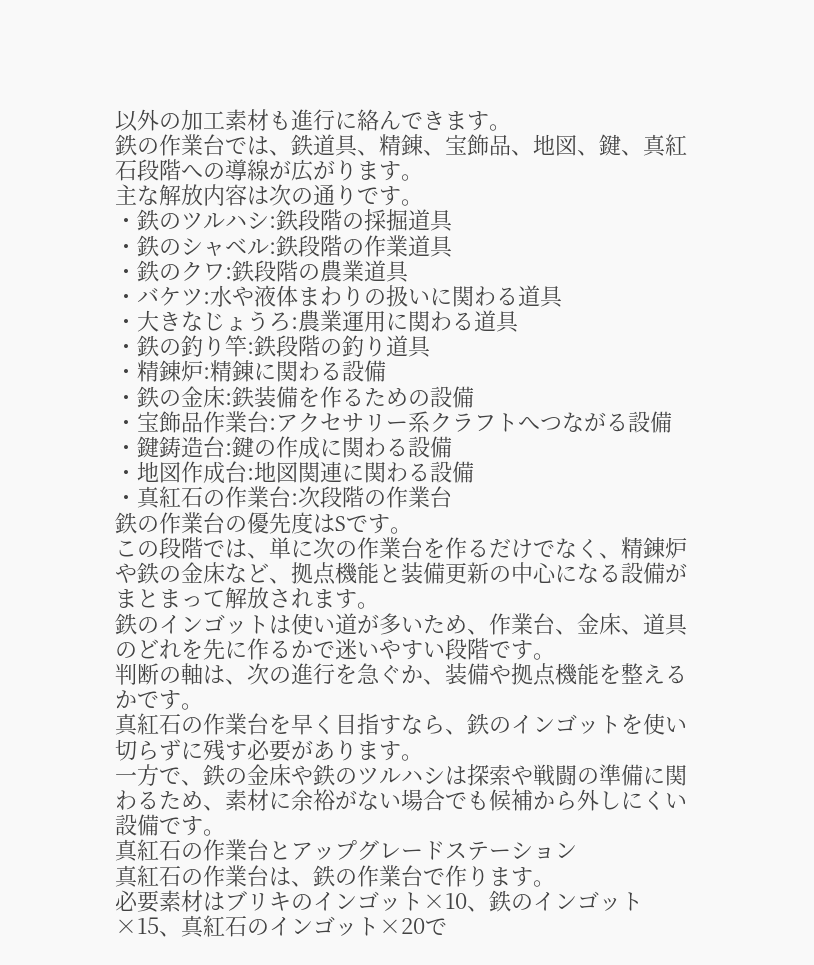以外の加工素材も進行に絡んできます。
鉄の作業台では、鉄道具、精錬、宝飾品、地図、鍵、真紅石段階への導線が広がります。
主な解放内容は次の通りです。
・鉄のツルハシ:鉄段階の採掘道具
・鉄のシャベル:鉄段階の作業道具
・鉄のクワ:鉄段階の農業道具
・バケツ:水や液体まわりの扱いに関わる道具
・大きなじょうろ:農業運用に関わる道具
・鉄の釣り竿:鉄段階の釣り道具
・精錬炉:精錬に関わる設備
・鉄の金床:鉄装備を作るための設備
・宝飾品作業台:アクセサリー系クラフトへつながる設備
・鍵鋳造台:鍵の作成に関わる設備
・地図作成台:地図関連に関わる設備
・真紅石の作業台:次段階の作業台
鉄の作業台の優先度はSです。
この段階では、単に次の作業台を作るだけでなく、精錬炉や鉄の金床など、拠点機能と装備更新の中心になる設備がまとまって解放されます。
鉄のインゴットは使い道が多いため、作業台、金床、道具のどれを先に作るかで迷いやすい段階です。
判断の軸は、次の進行を急ぐか、装備や拠点機能を整えるかです。
真紅石の作業台を早く目指すなら、鉄のインゴットを使い切らずに残す必要があります。
一方で、鉄の金床や鉄のツルハシは探索や戦闘の準備に関わるため、素材に余裕がない場合でも候補から外しにくい設備です。
真紅石の作業台とアップグレードステーション
真紅石の作業台は、鉄の作業台で作ります。
必要素材はブリキのインゴット×10、鉄のインゴット×15、真紅石のインゴット×20で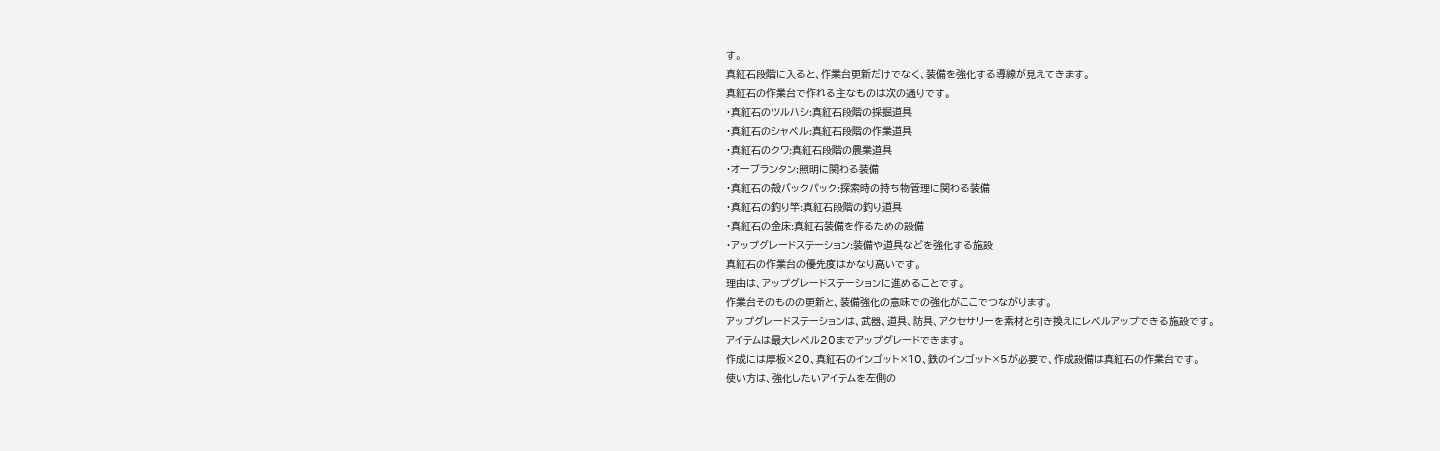す。
真紅石段階に入ると、作業台更新だけでなく、装備を強化する導線が見えてきます。
真紅石の作業台で作れる主なものは次の通りです。
・真紅石のツルハシ:真紅石段階の採掘道具
・真紅石のシャベル:真紅石段階の作業道具
・真紅石のクワ:真紅石段階の農業道具
・オーブランタン:照明に関わる装備
・真紅石の殻バックパック:探索時の持ち物管理に関わる装備
・真紅石の釣り竿:真紅石段階の釣り道具
・真紅石の金床:真紅石装備を作るための設備
・アップグレードステーション:装備や道具などを強化する施設
真紅石の作業台の優先度はかなり高いです。
理由は、アップグレードステーションに進めることです。
作業台そのものの更新と、装備強化の意味での強化がここでつながります。
アップグレードステーションは、武器、道具、防具、アクセサリーを素材と引き換えにレベルアップできる施設です。
アイテムは最大レベル20までアップグレードできます。
作成には厚板×20、真紅石のインゴット×10、鉄のインゴット×5が必要で、作成設備は真紅石の作業台です。
使い方は、強化したいアイテムを左側の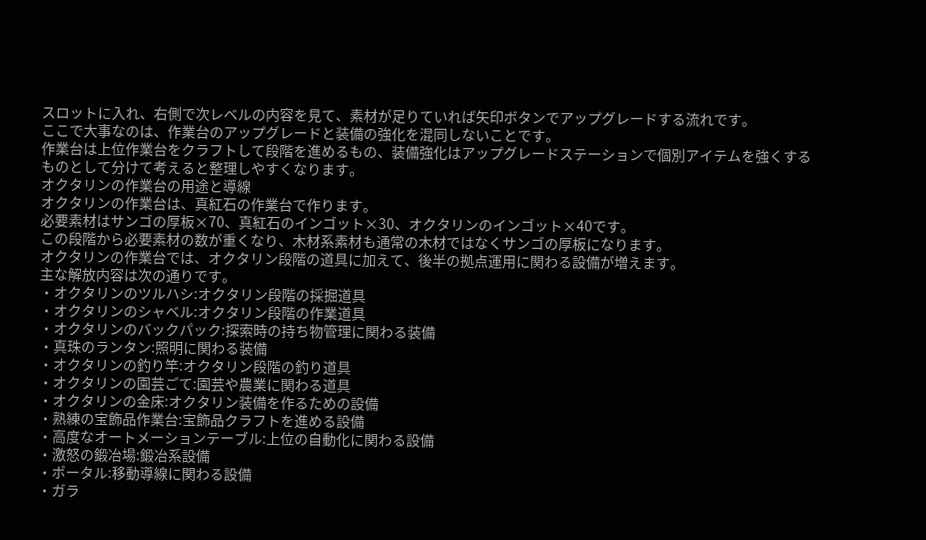スロットに入れ、右側で次レベルの内容を見て、素材が足りていれば矢印ボタンでアップグレードする流れです。
ここで大事なのは、作業台のアップグレードと装備の強化を混同しないことです。
作業台は上位作業台をクラフトして段階を進めるもの、装備強化はアップグレードステーションで個別アイテムを強くするものとして分けて考えると整理しやすくなります。
オクタリンの作業台の用途と導線
オクタリンの作業台は、真紅石の作業台で作ります。
必要素材はサンゴの厚板×70、真紅石のインゴット×30、オクタリンのインゴット×40です。
この段階から必要素材の数が重くなり、木材系素材も通常の木材ではなくサンゴの厚板になります。
オクタリンの作業台では、オクタリン段階の道具に加えて、後半の拠点運用に関わる設備が増えます。
主な解放内容は次の通りです。
・オクタリンのツルハシ:オクタリン段階の採掘道具
・オクタリンのシャベル:オクタリン段階の作業道具
・オクタリンのバックパック:探索時の持ち物管理に関わる装備
・真珠のランタン:照明に関わる装備
・オクタリンの釣り竿:オクタリン段階の釣り道具
・オクタリンの園芸ごて:園芸や農業に関わる道具
・オクタリンの金床:オクタリン装備を作るための設備
・熟練の宝飾品作業台:宝飾品クラフトを進める設備
・高度なオートメーションテーブル:上位の自動化に関わる設備
・激怒の鍛冶場:鍛冶系設備
・ポータル:移動導線に関わる設備
・ガラ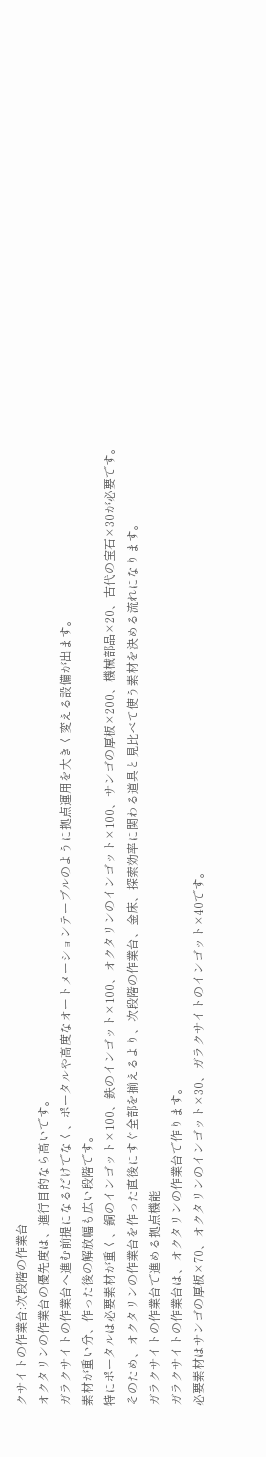クサイトの作業台:次段階の作業台
オクタリンの作業台の優先度は、進行目的なら高いです。
ガラクサイトの作業台へ進む前提になるだけでなく、ポータルや高度なオートメーションテーブルのように拠点運用を大きく変える設備が出ます。
素材が重い分、作った後の解放幅も広い段階です。
特にポータルは必要素材が重く、銅のインゴット×100、鉄のインゴット×100、オクタリンのインゴット×100、サンゴの厚板×200、機械部品×20、古代の宝石×30が必要です。
そのため、オクタリンの作業台を作った直後にすぐ全部を揃えるより、次段階の作業台、金床、探索効率に関わる道具と見比べて使う素材を決める流れになります。
ガラクサイトの作業台で進める拠点機能
ガラクサイトの作業台は、オクタリンの作業台で作ります。
必要素材はサンゴの厚板×70、オクタリンのインゴット×30、ガラクサイトのインゴット×40です。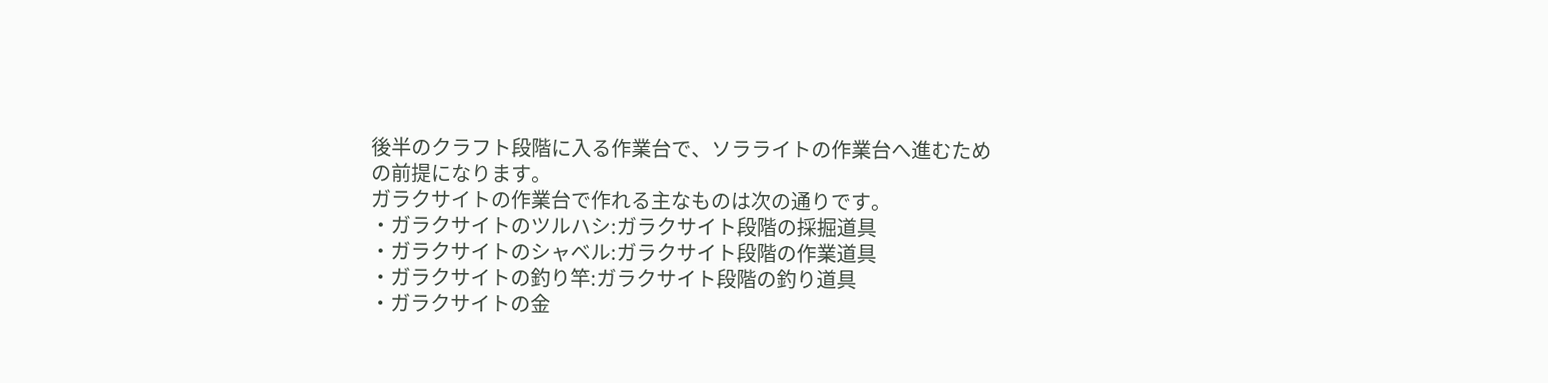後半のクラフト段階に入る作業台で、ソラライトの作業台へ進むための前提になります。
ガラクサイトの作業台で作れる主なものは次の通りです。
・ガラクサイトのツルハシ:ガラクサイト段階の採掘道具
・ガラクサイトのシャベル:ガラクサイト段階の作業道具
・ガラクサイトの釣り竿:ガラクサイト段階の釣り道具
・ガラクサイトの金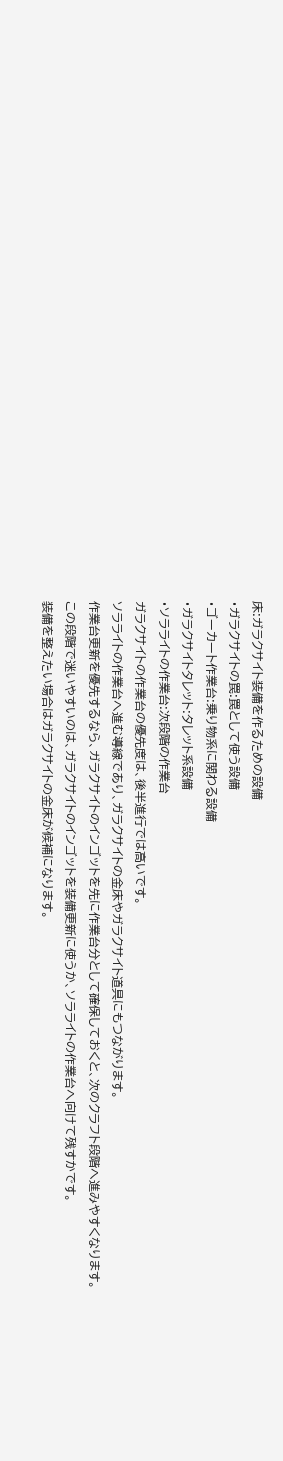床:ガラクサイト装備を作るための設備
・ガラクサイトの罠:罠として使う設備
・ゴーカート作業台:乗り物系に関わる設備
・ガラクサイトタレット:タレット系設備
・ソラライトの作業台:次段階の作業台
ガラクサイトの作業台の優先度は、後半進行では高いです。
ソラライトの作業台へ進む導線であり、ガラクサイトの金床やガラクサイト道具にもつながります。
作業台更新を優先するなら、ガラクサイトのインゴットを先に作業台分として確保しておくと、次のクラフト段階へ進みやすくなります。
この段階で迷いやすいのは、ガラクサイトのインゴットを装備更新に使うか、ソラライトの作業台へ向けて残すかです。
装備を整えたい場合はガラクサイトの金床が候補になります。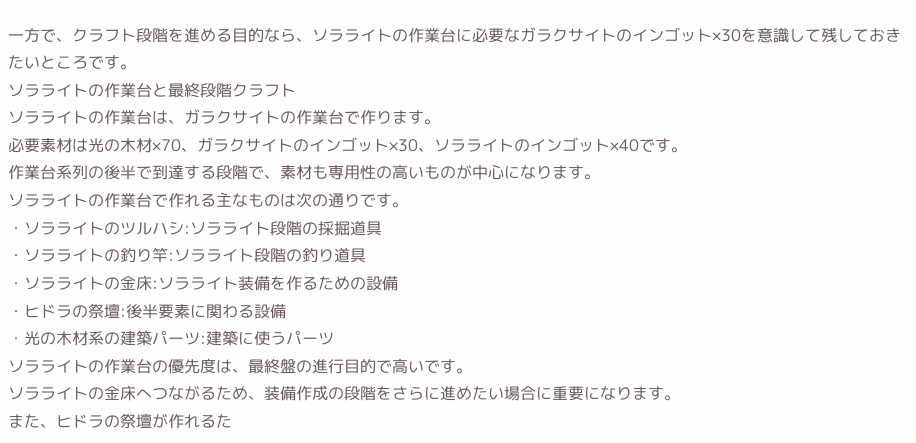一方で、クラフト段階を進める目的なら、ソラライトの作業台に必要なガラクサイトのインゴット×30を意識して残しておきたいところです。
ソラライトの作業台と最終段階クラフト
ソラライトの作業台は、ガラクサイトの作業台で作ります。
必要素材は光の木材×70、ガラクサイトのインゴット×30、ソラライトのインゴット×40です。
作業台系列の後半で到達する段階で、素材も専用性の高いものが中心になります。
ソラライトの作業台で作れる主なものは次の通りです。
・ソラライトのツルハシ:ソラライト段階の採掘道具
・ソラライトの釣り竿:ソラライト段階の釣り道具
・ソラライトの金床:ソラライト装備を作るための設備
・ヒドラの祭壇:後半要素に関わる設備
・光の木材系の建築パーツ:建築に使うパーツ
ソラライトの作業台の優先度は、最終盤の進行目的で高いです。
ソラライトの金床へつながるため、装備作成の段階をさらに進めたい場合に重要になります。
また、ヒドラの祭壇が作れるた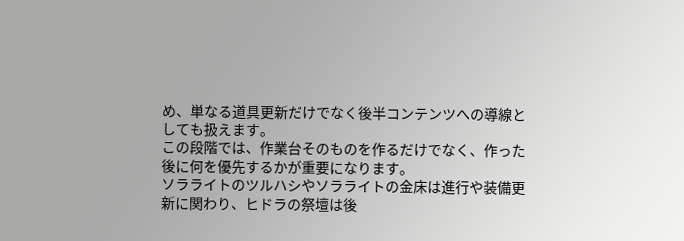め、単なる道具更新だけでなく後半コンテンツへの導線としても扱えます。
この段階では、作業台そのものを作るだけでなく、作った後に何を優先するかが重要になります。
ソラライトのツルハシやソラライトの金床は進行や装備更新に関わり、ヒドラの祭壇は後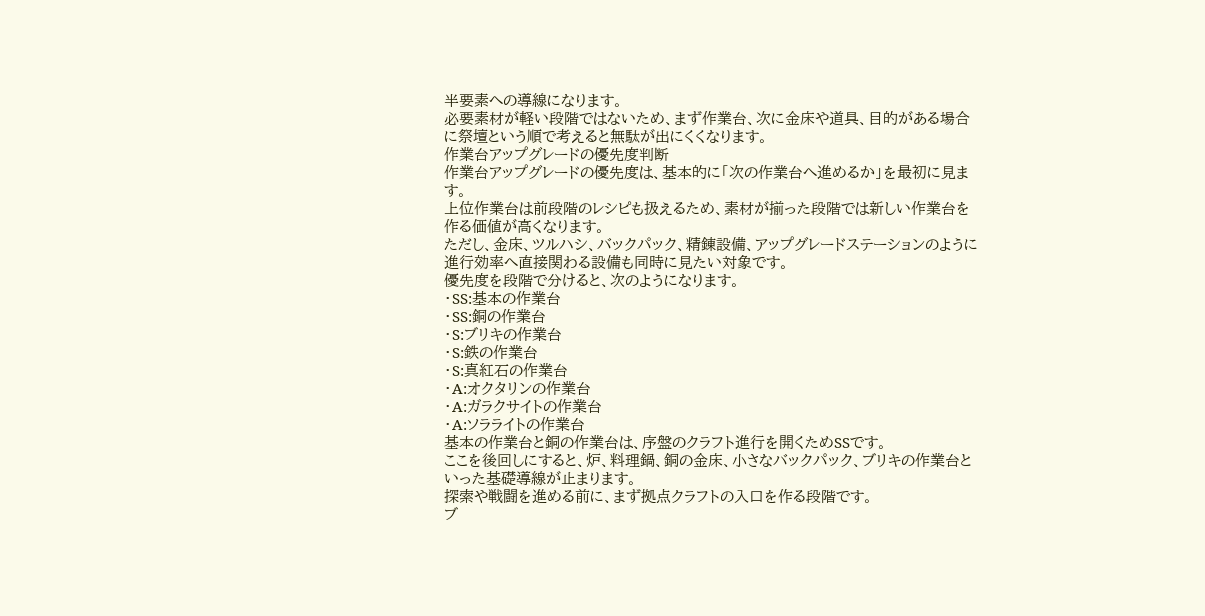半要素への導線になります。
必要素材が軽い段階ではないため、まず作業台、次に金床や道具、目的がある場合に祭壇という順で考えると無駄が出にくくなります。
作業台アップグレードの優先度判断
作業台アップグレードの優先度は、基本的に「次の作業台へ進めるか」を最初に見ます。
上位作業台は前段階のレシピも扱えるため、素材が揃った段階では新しい作業台を作る価値が高くなります。
ただし、金床、ツルハシ、バックパック、精錬設備、アップグレードステーションのように進行効率へ直接関わる設備も同時に見たい対象です。
優先度を段階で分けると、次のようになります。
・SS:基本の作業台
・SS:銅の作業台
・S:ブリキの作業台
・S:鉄の作業台
・S:真紅石の作業台
・A:オクタリンの作業台
・A:ガラクサイトの作業台
・A:ソラライトの作業台
基本の作業台と銅の作業台は、序盤のクラフト進行を開くためSSです。
ここを後回しにすると、炉、料理鍋、銅の金床、小さなバックパック、ブリキの作業台といった基礎導線が止まります。
探索や戦闘を進める前に、まず拠点クラフトの入口を作る段階です。
ブ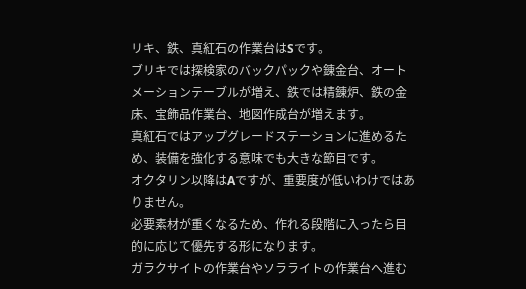リキ、鉄、真紅石の作業台はSです。
ブリキでは探検家のバックパックや錬金台、オートメーションテーブルが増え、鉄では精錬炉、鉄の金床、宝飾品作業台、地図作成台が増えます。
真紅石ではアップグレードステーションに進めるため、装備を強化する意味でも大きな節目です。
オクタリン以降はAですが、重要度が低いわけではありません。
必要素材が重くなるため、作れる段階に入ったら目的に応じて優先する形になります。
ガラクサイトの作業台やソラライトの作業台へ進む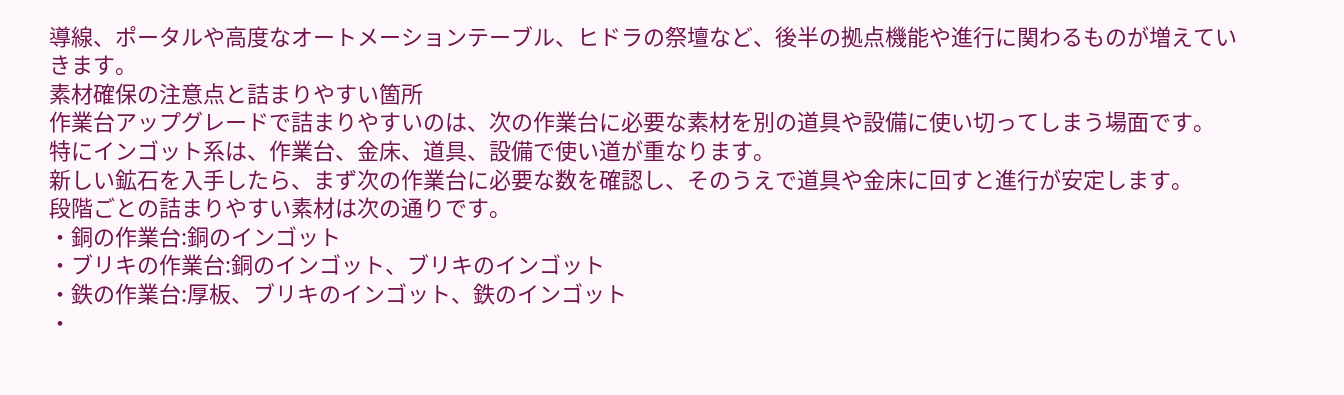導線、ポータルや高度なオートメーションテーブル、ヒドラの祭壇など、後半の拠点機能や進行に関わるものが増えていきます。
素材確保の注意点と詰まりやすい箇所
作業台アップグレードで詰まりやすいのは、次の作業台に必要な素材を別の道具や設備に使い切ってしまう場面です。
特にインゴット系は、作業台、金床、道具、設備で使い道が重なります。
新しい鉱石を入手したら、まず次の作業台に必要な数を確認し、そのうえで道具や金床に回すと進行が安定します。
段階ごとの詰まりやすい素材は次の通りです。
・銅の作業台:銅のインゴット
・ブリキの作業台:銅のインゴット、ブリキのインゴット
・鉄の作業台:厚板、ブリキのインゴット、鉄のインゴット
・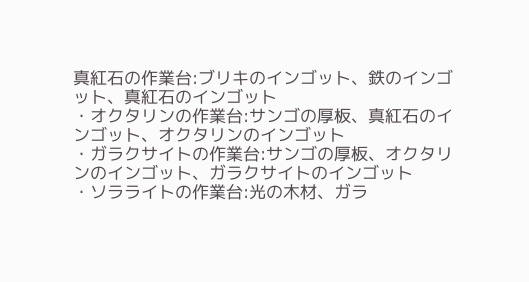真紅石の作業台:ブリキのインゴット、鉄のインゴット、真紅石のインゴット
・オクタリンの作業台:サンゴの厚板、真紅石のインゴット、オクタリンのインゴット
・ガラクサイトの作業台:サンゴの厚板、オクタリンのインゴット、ガラクサイトのインゴット
・ソラライトの作業台:光の木材、ガラ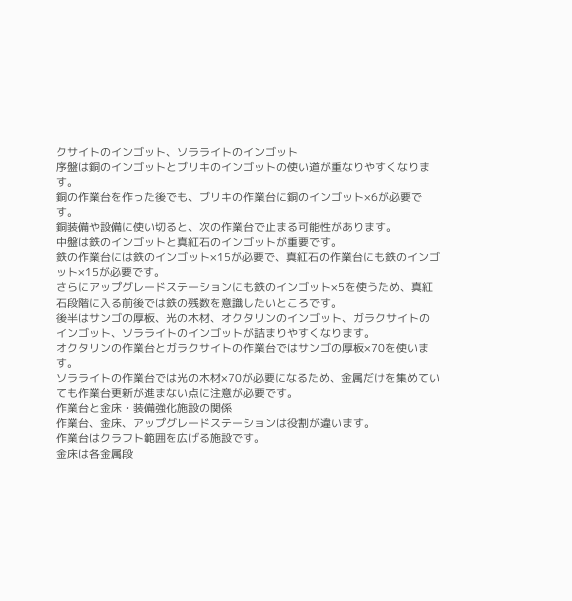クサイトのインゴット、ソラライトのインゴット
序盤は銅のインゴットとブリキのインゴットの使い道が重なりやすくなります。
銅の作業台を作った後でも、ブリキの作業台に銅のインゴット×6が必要です。
銅装備や設備に使い切ると、次の作業台で止まる可能性があります。
中盤は鉄のインゴットと真紅石のインゴットが重要です。
鉄の作業台には鉄のインゴット×15が必要で、真紅石の作業台にも鉄のインゴット×15が必要です。
さらにアップグレードステーションにも鉄のインゴット×5を使うため、真紅石段階に入る前後では鉄の残数を意識したいところです。
後半はサンゴの厚板、光の木材、オクタリンのインゴット、ガラクサイトのインゴット、ソラライトのインゴットが詰まりやすくなります。
オクタリンの作業台とガラクサイトの作業台ではサンゴの厚板×70を使います。
ソラライトの作業台では光の木材×70が必要になるため、金属だけを集めていても作業台更新が進まない点に注意が必要です。
作業台と金床・装備強化施設の関係
作業台、金床、アップグレードステーションは役割が違います。
作業台はクラフト範囲を広げる施設です。
金床は各金属段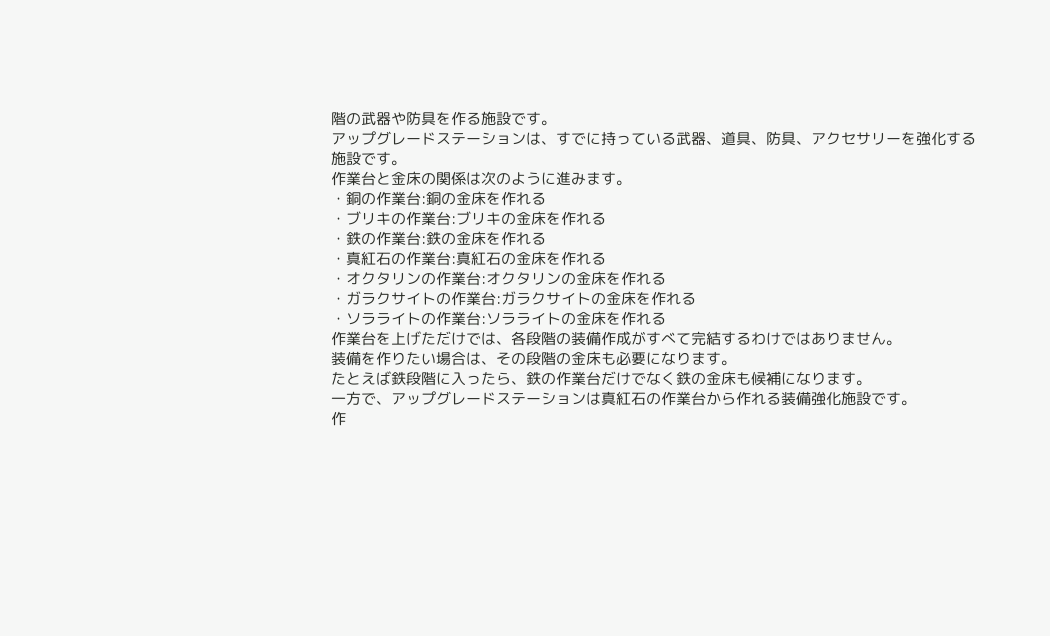階の武器や防具を作る施設です。
アップグレードステーションは、すでに持っている武器、道具、防具、アクセサリーを強化する施設です。
作業台と金床の関係は次のように進みます。
・銅の作業台:銅の金床を作れる
・ブリキの作業台:ブリキの金床を作れる
・鉄の作業台:鉄の金床を作れる
・真紅石の作業台:真紅石の金床を作れる
・オクタリンの作業台:オクタリンの金床を作れる
・ガラクサイトの作業台:ガラクサイトの金床を作れる
・ソラライトの作業台:ソラライトの金床を作れる
作業台を上げただけでは、各段階の装備作成がすべて完結するわけではありません。
装備を作りたい場合は、その段階の金床も必要になります。
たとえば鉄段階に入ったら、鉄の作業台だけでなく鉄の金床も候補になります。
一方で、アップグレードステーションは真紅石の作業台から作れる装備強化施設です。
作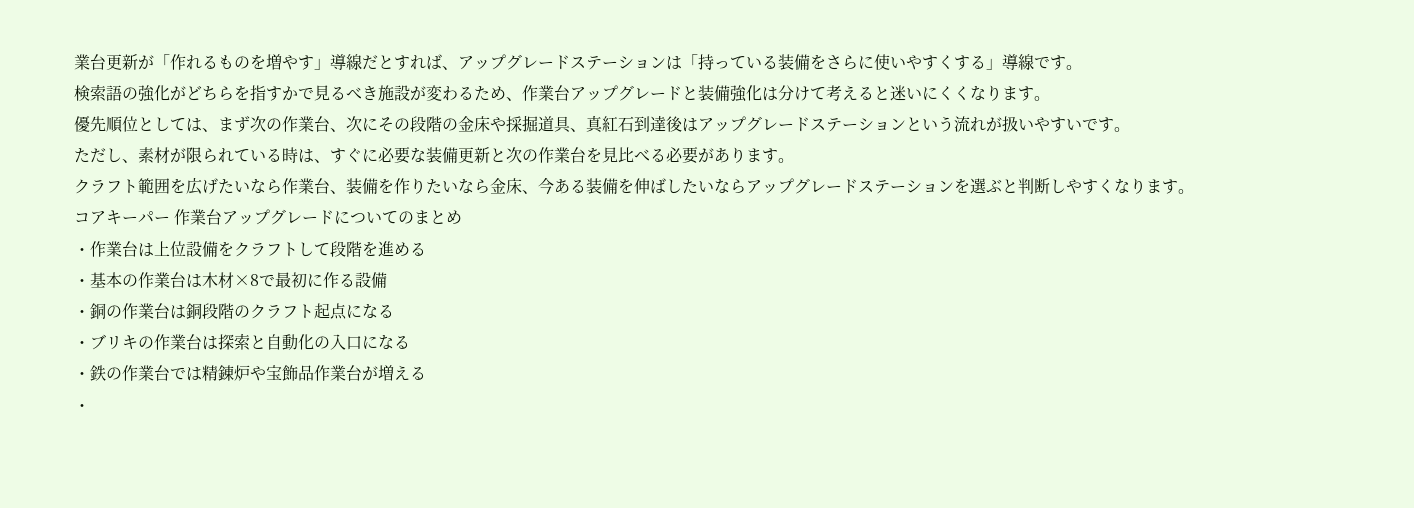業台更新が「作れるものを増やす」導線だとすれば、アップグレードステーションは「持っている装備をさらに使いやすくする」導線です。
検索語の強化がどちらを指すかで見るべき施設が変わるため、作業台アップグレードと装備強化は分けて考えると迷いにくくなります。
優先順位としては、まず次の作業台、次にその段階の金床や採掘道具、真紅石到達後はアップグレードステーションという流れが扱いやすいです。
ただし、素材が限られている時は、すぐに必要な装備更新と次の作業台を見比べる必要があります。
クラフト範囲を広げたいなら作業台、装備を作りたいなら金床、今ある装備を伸ばしたいならアップグレードステーションを選ぶと判断しやすくなります。
コアキーパー 作業台アップグレードについてのまとめ
・作業台は上位設備をクラフトして段階を進める
・基本の作業台は木材×8で最初に作る設備
・銅の作業台は銅段階のクラフト起点になる
・ブリキの作業台は探索と自動化の入口になる
・鉄の作業台では精錬炉や宝飾品作業台が増える
・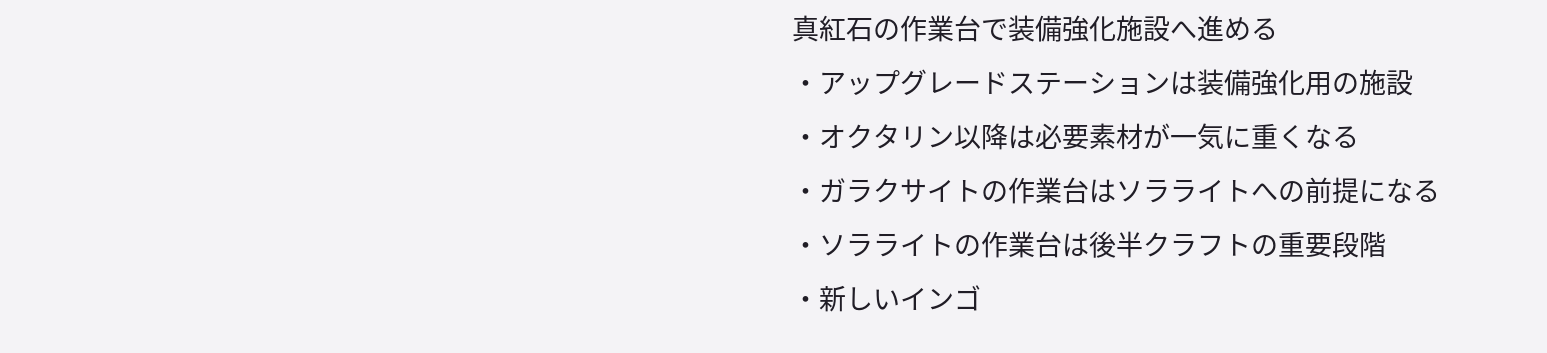真紅石の作業台で装備強化施設へ進める
・アップグレードステーションは装備強化用の施設
・オクタリン以降は必要素材が一気に重くなる
・ガラクサイトの作業台はソラライトへの前提になる
・ソラライトの作業台は後半クラフトの重要段階
・新しいインゴ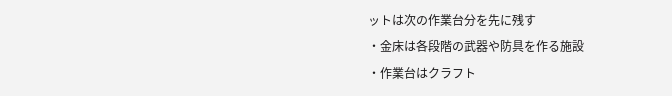ットは次の作業台分を先に残す
・金床は各段階の武器や防具を作る施設
・作業台はクラフト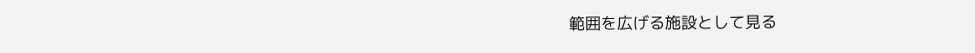範囲を広げる施設として見る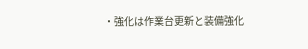・強化は作業台更新と装備強化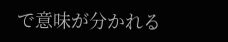で意味が分かれる